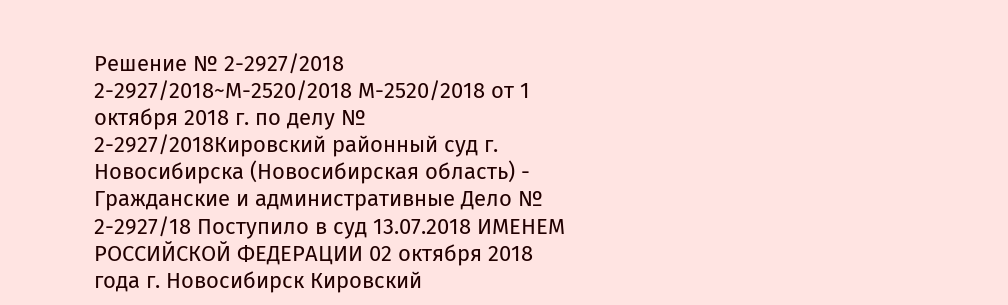Решение № 2-2927/2018 2-2927/2018~М-2520/2018 М-2520/2018 от 1 октября 2018 г. по делу № 2-2927/2018Кировский районный суд г. Новосибирска (Новосибирская область) - Гражданские и административные Дело № 2-2927/18 Поступило в суд 13.07.2018 ИМЕНЕМ РОССИЙСКОЙ ФЕДЕРАЦИИ 02 октября 2018 года г. Новосибирск Кировский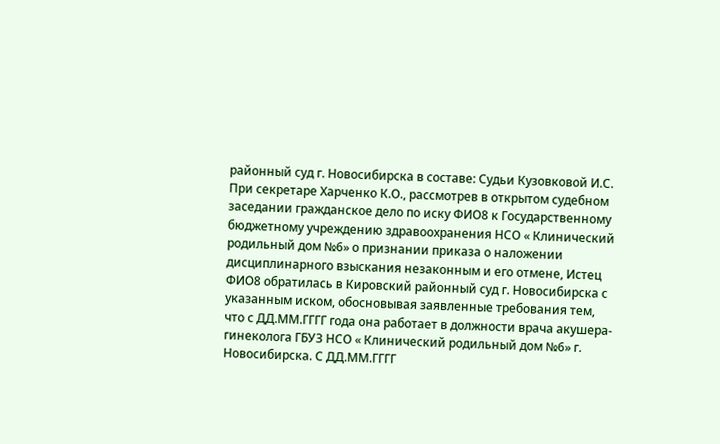районный суд г. Новосибирска в составе: Судьи Кузовковой И.С. При секретаре Харченко К.О., рассмотрев в открытом судебном заседании гражданское дело по иску ФИО8 к Государственному бюджетному учреждению здравоохранения НСО « Клинический родильный дом №6» о признании приказа о наложении дисциплинарного взыскания незаконным и его отмене, Истец ФИО8 обратилась в Кировский районный суд г. Новосибирска с указанным иском, обосновывая заявленные требования тем, что с ДД.ММ.ГГГГ года она работает в должности врача акушера-гинеколога ГБУЗ НСО « Клинический родильный дом №6» г. Новосибирска. С ДД.ММ.ГГГГ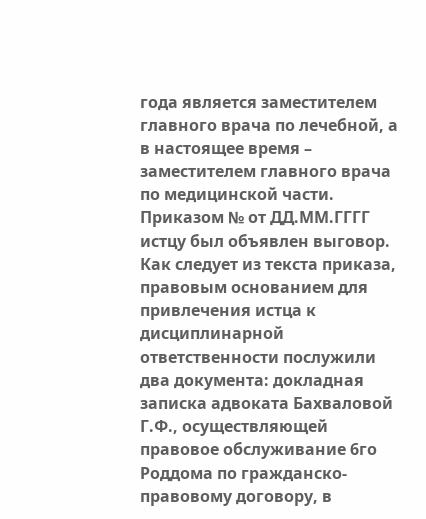года является заместителем главного врача по лечебной, а в настоящее время – заместителем главного врача по медицинской части. Приказом № от ДД.ММ.ГГГГ истцу был объявлен выговор. Как следует из текста приказа, правовым основанием для привлечения истца к дисциплинарной ответственности послужили два документа: докладная записка адвоката Бахваловой Г.Ф., осуществляющей правовое обслуживание 6го Роддома по гражданско-правовому договору, в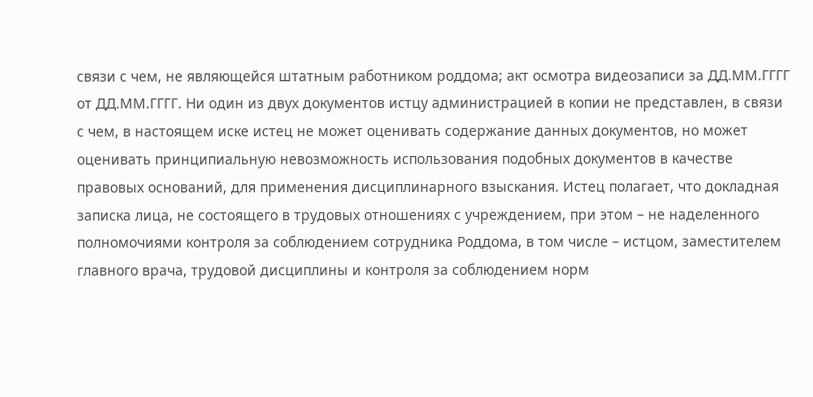связи с чем, не являющейся штатным работником роддома; акт осмотра видеозаписи за ДД.ММ.ГГГГ от ДД.ММ.ГГГГ. Ни один из двух документов истцу администрацией в копии не представлен, в связи с чем, в настоящем иске истец не может оценивать содержание данных документов, но может оценивать принципиальную невозможность использования подобных документов в качестве правовых оснований, для применения дисциплинарного взыскания. Истец полагает, что докладная записка лица, не состоящего в трудовых отношениях с учреждением, при этом – не наделенного полномочиями контроля за соблюдением сотрудника Роддома, в том числе – истцом, заместителем главного врача, трудовой дисциплины и контроля за соблюдением норм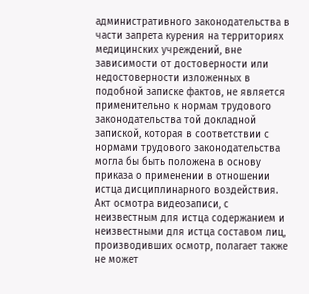административного законодательства в части запрета курения на территориях медицинских учреждений, вне зависимости от достоверности или недостоверности изложенных в подобной записке фактов, не является применительно к нормам трудового законодательства той докладной запиской, которая в соответствии с нормами трудового законодательства могла бы быть положена в основу приказа о применении в отношении истца дисциплинарного воздействия. Акт осмотра видеозаписи, с неизвестным для истца содержанием и неизвестными для истца составом лиц, производивших осмотр, полагает также не может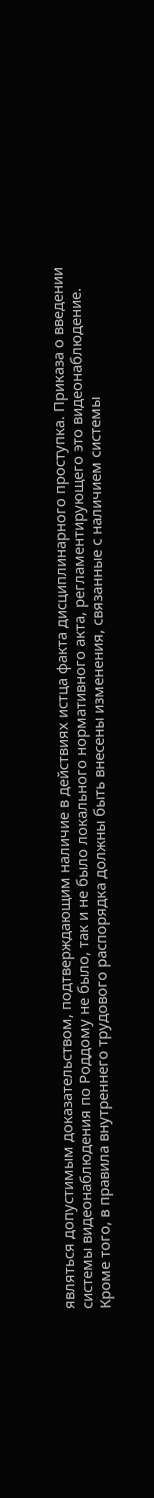являться допустимым доказательством, подтверждающим наличие в действиях истца факта дисциплинарного проступка. Приказа о введении системы видеонаблюдения по Роддому не было, так и не было локального нормативного акта, регламентирующего это видеонаблюдение. Кроме того, в правила внутреннего трудового распорядка должны быть внесены изменения, связанные с наличием системы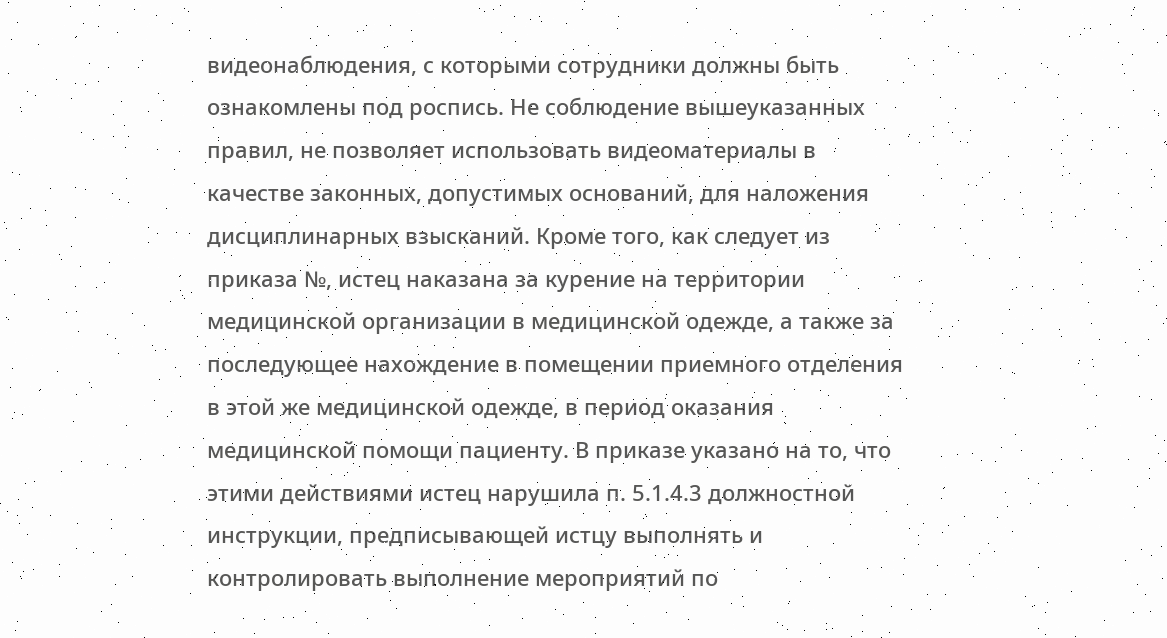видеонаблюдения, с которыми сотрудники должны быть ознакомлены под роспись. Не соблюдение вышеуказанных правил, не позволяет использовать видеоматериалы в качестве законных, допустимых оснований, для наложения дисциплинарных взысканий. Кроме того, как следует из приказа №, истец наказана за курение на территории медицинской организации в медицинской одежде, а также за последующее нахождение в помещении приемного отделения в этой же медицинской одежде, в период оказания медицинской помощи пациенту. В приказе указано на то, что этими действиями истец нарушила п. 5.1.4.3 должностной инструкции, предписывающей истцу выполнять и контролировать выполнение мероприятий по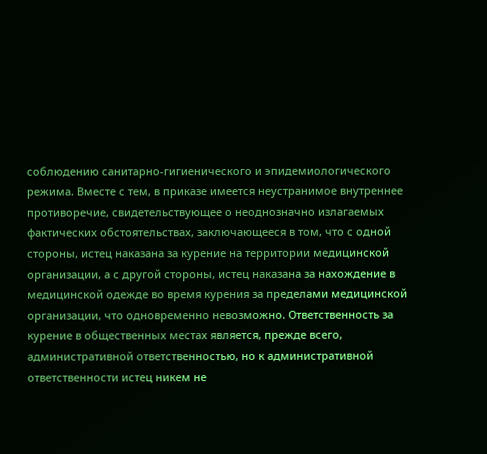соблюдению санитарно-гигиенического и эпидемиологического режима. Вместе с тем, в приказе имеется неустранимое внутреннее противоречие, свидетельствующее о неоднозначно излагаемых фактических обстоятельствах, заключающееся в том, что с одной стороны, истец наказана за курение на территории медицинской организации, а с другой стороны, истец наказана за нахождение в медицинской одежде во время курения за пределами медицинской организации, что одновременно невозможно. Ответственность за курение в общественных местах является, прежде всего, административной ответственностью, но к административной ответственности истец никем не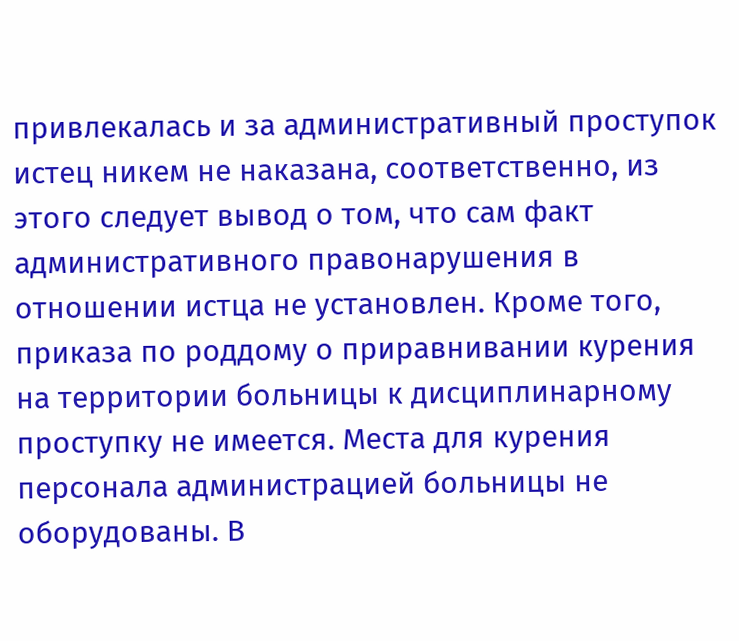привлекалась и за административный проступок истец никем не наказана, соответственно, из этого следует вывод о том, что сам факт административного правонарушения в отношении истца не установлен. Кроме того, приказа по роддому о приравнивании курения на территории больницы к дисциплинарному проступку не имеется. Места для курения персонала администрацией больницы не оборудованы. В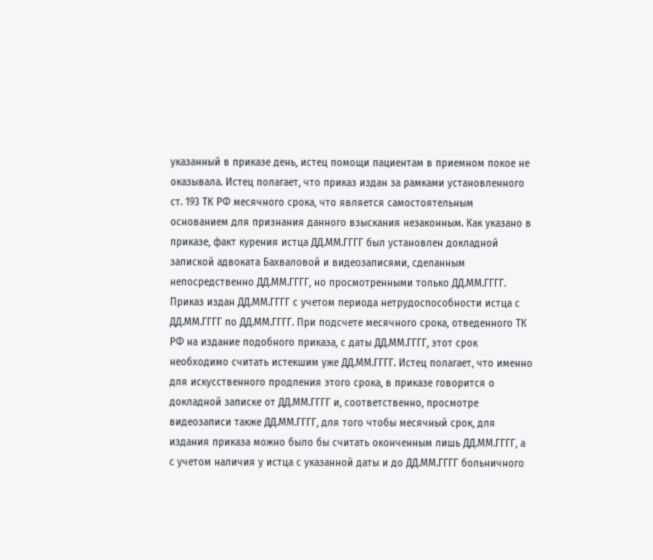указанный в приказе день, истец помощи пациентам в приемном покое не оказывала. Истец полагает, что приказ издан за рамками установленного ст. 193 ТК РФ месячного срока, что является самостоятельным основанием для признания данного взыскания незаконным. Как указано в приказе, факт курения истца ДД.ММ.ГГГГ был установлен докладной запиской адвоката Бахваловой и видеозаписями, сделанным непосредственно ДД.ММ.ГГГГ, но просмотренными только ДД.ММ.ГГГГ. Приказ издан ДД.ММ.ГГГГ с учетом периода нетрудоспособности истца с ДД.ММ.ГГГГ по ДД.ММ.ГГГГ. При подсчете месячного срока, отведенного ТК РФ на издание подобного приказа, с даты ДД.ММ.ГГГГ, этот срок необходимо считать истекшим уже ДД.ММ.ГГГГ. Истец полагает, что именно для искусственного продления этого срока, в приказе говорится о докладной записке от ДД.ММ.ГГГГ и, соответственно, просмотре видеозаписи также ДД.ММ.ГГГГ, для того чтобы месячный срок, для издания приказа можно было бы считать оконченным лишь ДД.ММ.ГГГГ, а с учетом наличия у истца с указанной даты и до ДД.ММ.ГГГГ больничного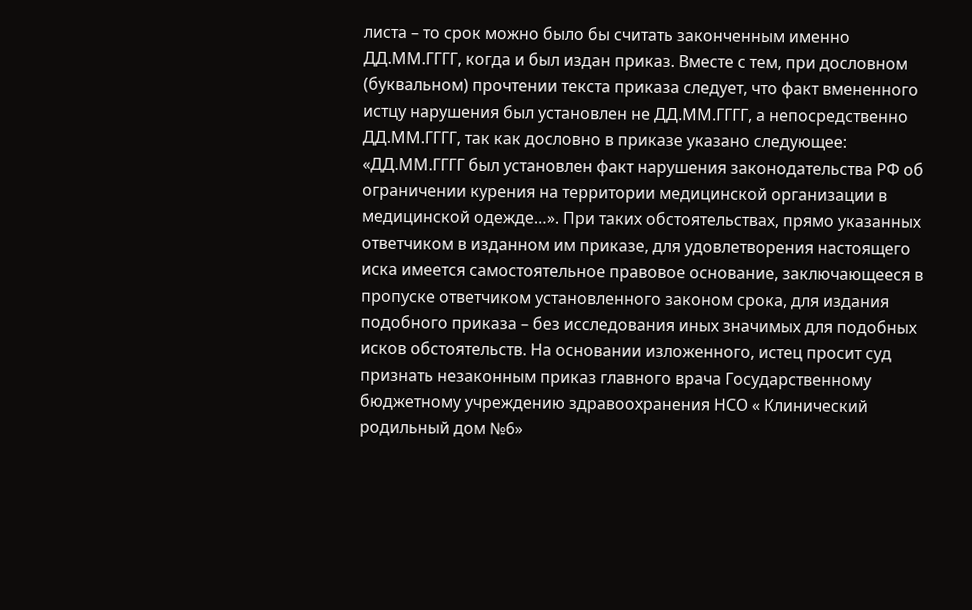листа – то срок можно было бы считать законченным именно ДД.ММ.ГГГГ, когда и был издан приказ. Вместе с тем, при дословном (буквальном) прочтении текста приказа следует, что факт вмененного истцу нарушения был установлен не ДД.ММ.ГГГГ, а непосредственно ДД.ММ.ГГГГ, так как дословно в приказе указано следующее: «ДД.ММ.ГГГГ был установлен факт нарушения законодательства РФ об ограничении курения на территории медицинской организации в медицинской одежде…». При таких обстоятельствах, прямо указанных ответчиком в изданном им приказе, для удовлетворения настоящего иска имеется самостоятельное правовое основание, заключающееся в пропуске ответчиком установленного законом срока, для издания подобного приказа – без исследования иных значимых для подобных исков обстоятельств. На основании изложенного, истец просит суд признать незаконным приказ главного врача Государственному бюджетному учреждению здравоохранения НСО « Клинический родильный дом №6»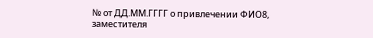№ от ДД.ММ.ГГГГ о привлечении ФИО8, заместителя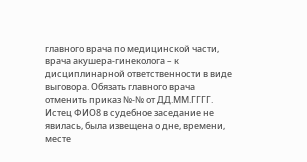главного врача по медицинской части, врача акушера-гинеколога – к дисциплинарной ответственности в виде выговора. Обязать главного врача отменить приказ №-№ от ДД.ММ.ГГГГ. Истец ФИО8 в судебное заседание не явилась, была извещена о дне, времени, месте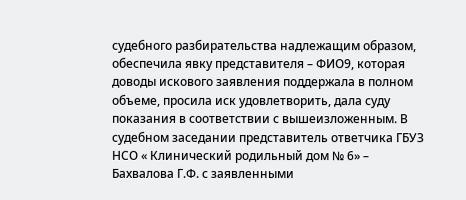судебного разбирательства надлежащим образом, обеспечила явку представителя – ФИО9, которая доводы искового заявления поддержала в полном объеме, просила иск удовлетворить, дала суду показания в соответствии с вышеизложенным. В судебном заседании представитель ответчика ГБУЗ НСО « Клинический родильный дом № 6» – Бахвалова Г.Ф. с заявленными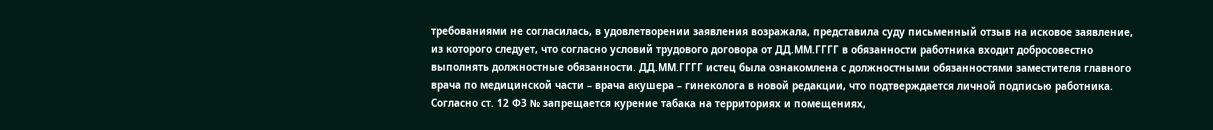требованиями не согласилась, в удовлетворении заявления возражала, представила суду письменный отзыв на исковое заявление, из которого следует, что согласно условий трудового договора от ДД.ММ.ГГГГ в обязанности работника входит добросовестно выполнять должностные обязанности. ДД.ММ.ГГГГ истец была ознакомлена с должностными обязанностями заместителя главного врача по медицинской части – врача акушера – гинеколога в новой редакции, что подтверждается личной подписью работника. Согласно ст. 12 ФЗ № запрещается курение табака на территориях и помещениях,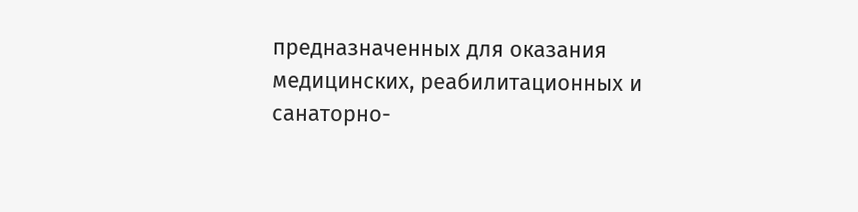предназначенных для оказания медицинских, реабилитационных и санаторно-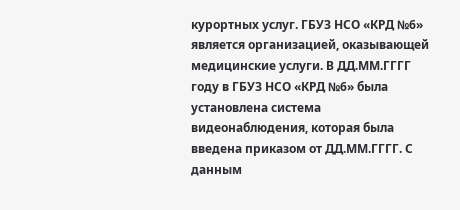курортных услуг. ГБУЗ НСО «КРД №6» является организацией, оказывающей медицинские услуги. В ДД.ММ.ГГГГ году в ГБУЗ НСО «КРД №6» была установлена система видеонаблюдения, которая была введена приказом от ДД.ММ.ГГГГ. С данным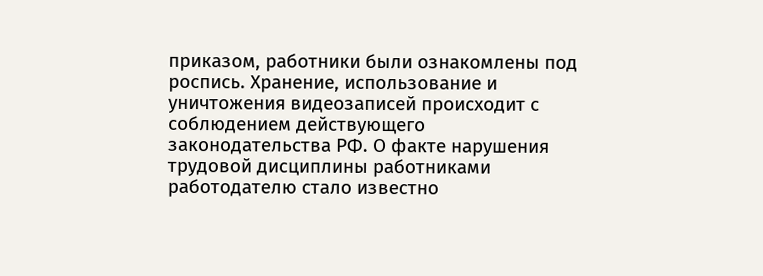приказом, работники были ознакомлены под роспись. Хранение, использование и уничтожения видеозаписей происходит с соблюдением действующего законодательства РФ. О факте нарушения трудовой дисциплины работниками работодателю стало известно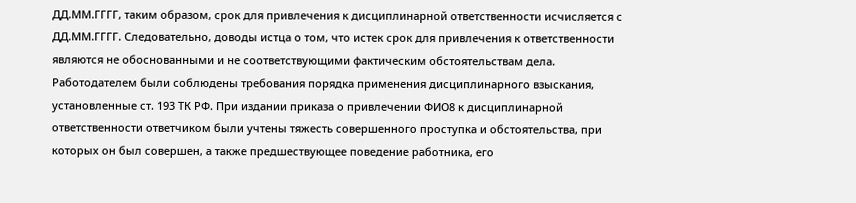ДД.ММ.ГГГГ, таким образом, срок для привлечения к дисциплинарной ответственности исчисляется с ДД.ММ.ГГГГ. Следовательно, доводы истца о том, что истек срок для привлечения к ответственности являются не обоснованными и не соответствующими фактическим обстоятельствам дела. Работодателем были соблюдены требования порядка применения дисциплинарного взыскания, установленные ст. 193 ТК РФ. При издании приказа о привлечении ФИО8 к дисциплинарной ответственности ответчиком были учтены тяжесть совершенного проступка и обстоятельства, при которых он был совершен, а также предшествующее поведение работника, его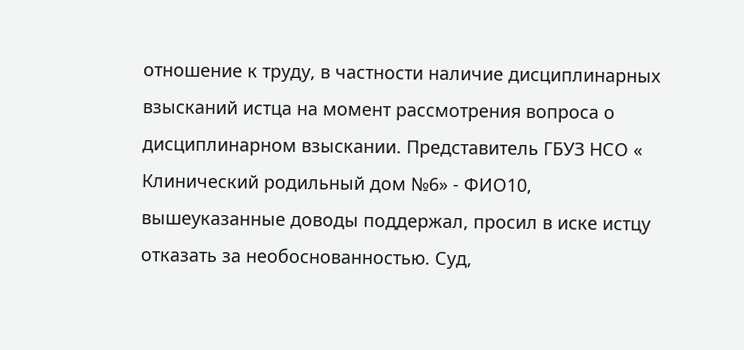отношение к труду, в частности наличие дисциплинарных взысканий истца на момент рассмотрения вопроса о дисциплинарном взыскании. Представитель ГБУЗ НСО « Клинический родильный дом №6» - ФИО10, вышеуказанные доводы поддержал, просил в иске истцу отказать за необоснованностью. Суд,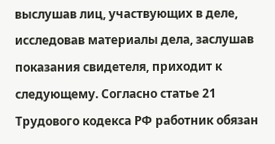выслушав лиц, участвующих в деле, исследовав материалы дела, заслушав показания свидетеля, приходит к следующему. Согласно статье 21 Трудового кодекса РФ работник обязан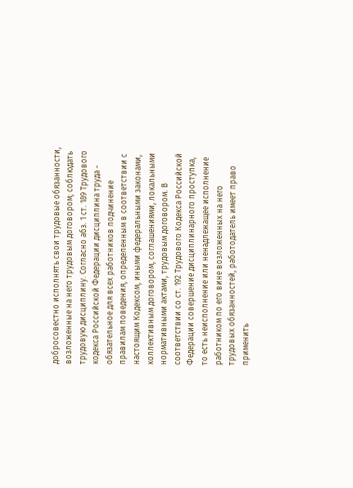добросовестно исполнять свои трудовые обязанности, возложенные на него трудовым договором; соблюдать трудовую дисциплину. Согласно абз. 1 ст. 189 Трудового кодекса Российской Федерации дисциплина труда - обязательное для всех работников подчинение правилам поведения, определенным в соответствии с настоящим Кодексом, иными федеральными законами, коллективным договором, соглашениями, локальными нормативными актами, трудовым договором. В соответствии со ст. 192 Трудового Кодекса Российской Федерации совершение дисциплинарного проступка, то есть неисполнение или ненадлежащее исполнение работником по его вине возложенных на него трудовых обязанностей, работодатель имеет право применить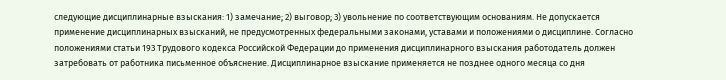следующие дисциплинарные взыскания: 1) замечание; 2) выговор; 3) увольнение по соответствующим основаниям. Не допускается применение дисциплинарных взысканий, не предусмотренных федеральными законами, уставами и положениями о дисциплине. Согласно положениями статьи 193 Трудового кодекса Российской Федерации до применения дисциплинарного взыскания работодатель должен затребовать от работника письменное объяснение. Дисциплинарное взыскание применяется не позднее одного месяца со дня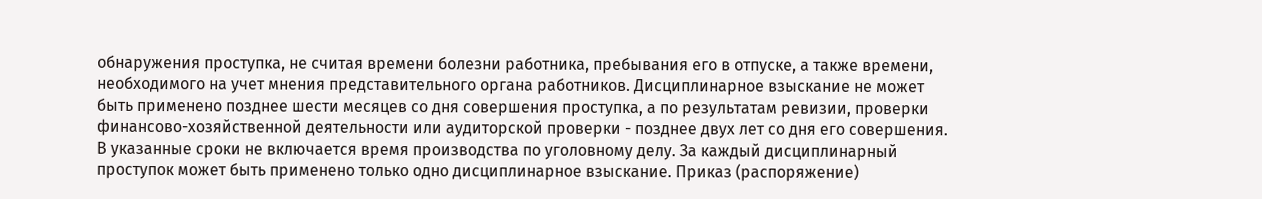обнаружения проступка, не считая времени болезни работника, пребывания его в отпуске, а также времени, необходимого на учет мнения представительного органа работников. Дисциплинарное взыскание не может быть применено позднее шести месяцев со дня совершения проступка, а по результатам ревизии, проверки финансово-хозяйственной деятельности или аудиторской проверки - позднее двух лет со дня его совершения. В указанные сроки не включается время производства по уголовному делу. За каждый дисциплинарный проступок может быть применено только одно дисциплинарное взыскание. Приказ (распоряжение)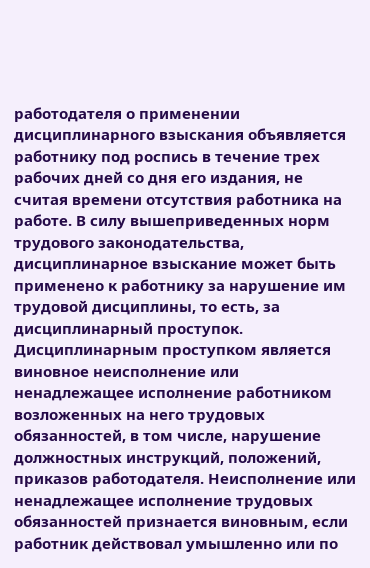работодателя о применении дисциплинарного взыскания объявляется работнику под роспись в течение трех рабочих дней со дня его издания, не считая времени отсутствия работника на работе. В силу вышеприведенных норм трудового законодательства, дисциплинарное взыскание может быть применено к работнику за нарушение им трудовой дисциплины, то есть, за дисциплинарный проступок. Дисциплинарным проступком является виновное неисполнение или ненадлежащее исполнение работником возложенных на него трудовых обязанностей, в том числе, нарушение должностных инструкций, положений, приказов работодателя. Неисполнение или ненадлежащее исполнение трудовых обязанностей признается виновным, если работник действовал умышленно или по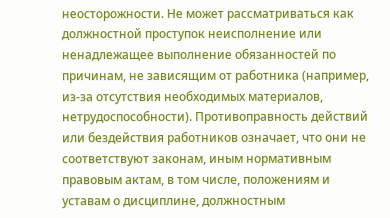неосторожности. Не может рассматриваться как должностной проступок неисполнение или ненадлежащее выполнение обязанностей по причинам, не зависящим от работника (например, из-за отсутствия необходимых материалов, нетрудоспособности). Противоправность действий или бездействия работников означает, что они не соответствуют законам, иным нормативным правовым актам, в том числе, положениям и уставам о дисциплине, должностным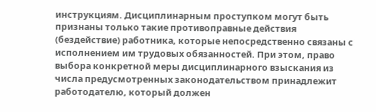инструкциям. Дисциплинарным проступком могут быть признаны только такие противоправные действия (бездействие) работника, которые непосредственно связаны с исполнением им трудовых обязанностей. При этом, право выбора конкретной меры дисциплинарного взыскания из числа предусмотренных законодательством принадлежит работодателю, который должен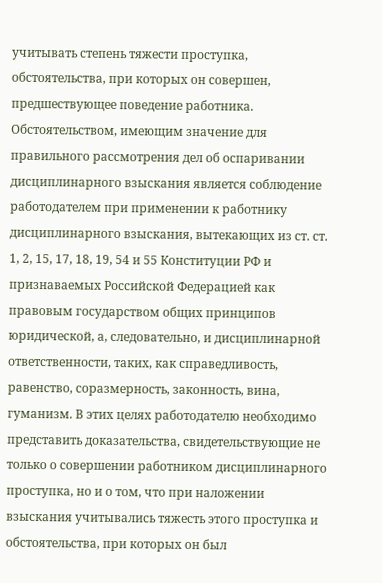учитывать степень тяжести проступка, обстоятельства, при которых он совершен, предшествующее поведение работника. Обстоятельством, имеющим значение для правильного рассмотрения дел об оспаривании дисциплинарного взыскания является соблюдение работодателем при применении к работнику дисциплинарного взыскания, вытекающих из ст. ст. 1, 2, 15, 17, 18, 19, 54 и 55 Конституции РФ и признаваемых Российской Федерацией как правовым государством общих принципов юридической, а, следовательно, и дисциплинарной ответственности, таких, как справедливость, равенство, соразмерность, законность, вина, гуманизм. В этих целях работодателю необходимо представить доказательства, свидетельствующие не только о совершении работником дисциплинарного проступка, но и о том, что при наложении взыскания учитывались тяжесть этого проступка и обстоятельства, при которых он был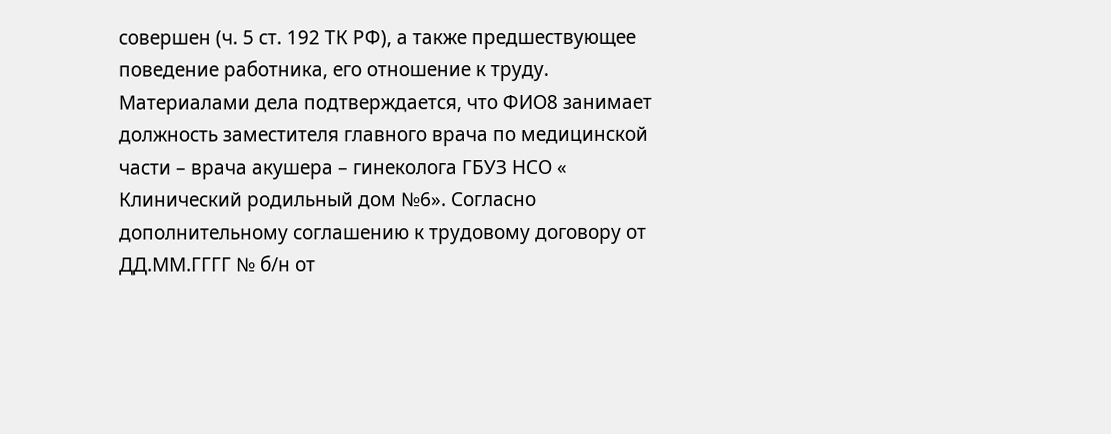совершен (ч. 5 ст. 192 ТК РФ), а также предшествующее поведение работника, его отношение к труду. Материалами дела подтверждается, что ФИО8 занимает должность заместителя главного врача по медицинской части – врача акушера – гинеколога ГБУЗ НСО « Клинический родильный дом №6». Согласно дополнительному соглашению к трудовому договору от ДД.ММ.ГГГГ № б/н от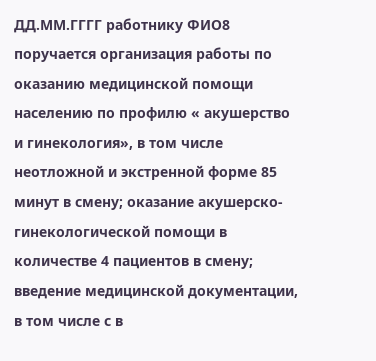ДД.ММ.ГГГГ работнику ФИО8 поручается организация работы по оказанию медицинской помощи населению по профилю « акушерство и гинекология», в том числе неотложной и экстренной форме 85 минут в смену; оказание акушерско-гинекологической помощи в количестве 4 пациентов в смену; введение медицинской документации, в том числе с в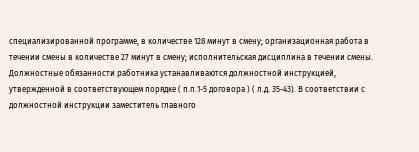специализированной программе, в количестве 128 минут в смену; организационная работа в течении смены в количестве 27 минут в смену; исполнительская дисциплина в течении смены. Должностные обязанности работника устанавливаются должностной инструкцией, утвержденной в соответствующем порядке ( п.п.1-5 договора ) ( л.д. 35-43). В соответствии с должностной инструкции заместитель главного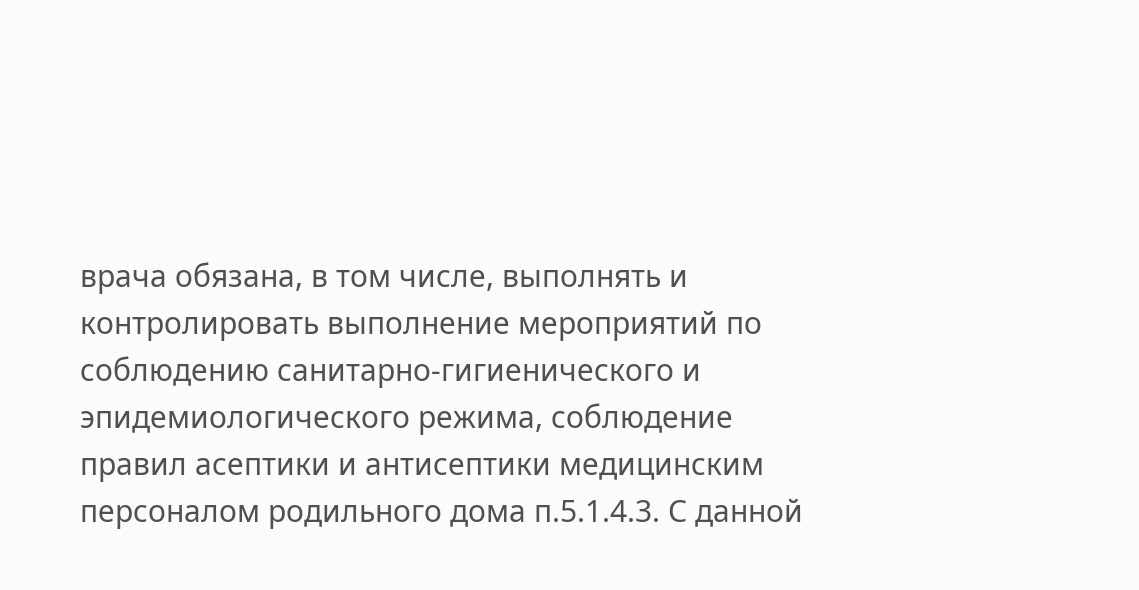врача обязана, в том числе, выполнять и контролировать выполнение мероприятий по соблюдению санитарно-гигиенического и эпидемиологического режима, соблюдение правил асептики и антисептики медицинским персоналом родильного дома п.5.1.4.3. С данной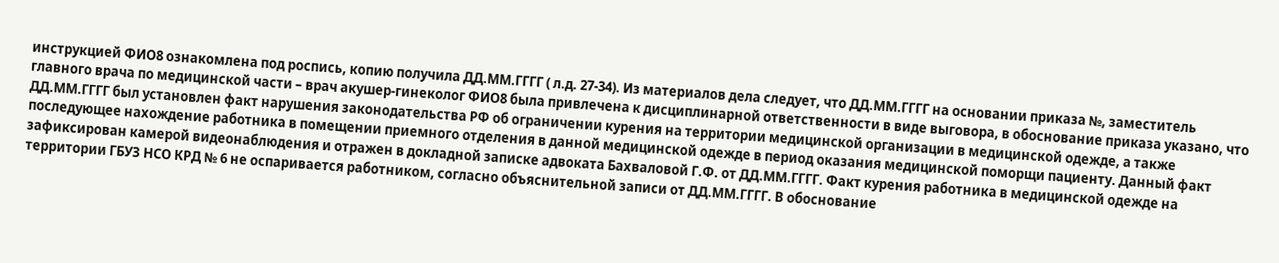инструкцией ФИО8 ознакомлена под роспись, копию получила ДД.ММ.ГГГГ ( л.д. 27-34). Из материалов дела следует, что ДД.ММ.ГГГГ на основании приказа №, заместитель главного врача по медицинской части – врач акушер-гинеколог ФИО8 была привлечена к дисциплинарной ответственности в виде выговора, в обоснование приказа указано, что ДД.ММ.ГГГГ был установлен факт нарушения законодательства РФ об ограничении курения на территории медицинской организации в медицинской одежде, а также последующее нахождение работника в помещении приемного отделения в данной медицинской одежде в период оказания медицинской поморщи пациенту. Данный факт зафиксирован камерой видеонаблюдения и отражен в докладной записке адвоката Бахваловой Г.Ф. от ДД.ММ.ГГГГ. Факт курения работника в медицинской одежде на территории ГБУЗ НСО КРД № 6 не оспаривается работником, согласно объяснительной записи от ДД.ММ.ГГГГ. В обоснование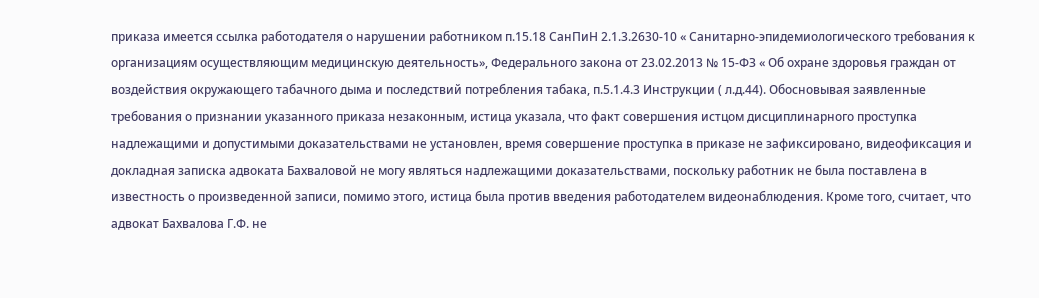приказа имеется ссылка работодателя о нарушении работником п.15.18 СанПиН 2.1.3.2630-10 « Санитарно-эпидемиологического требования к организациям осуществляющим медицинскую деятельность», Федерального закона от 23.02.2013 № 15-ФЗ « Об охране здоровья граждан от воздействия окружающего табачного дыма и последствий потребления табака, п.5.1.4.3 Инструкции ( л.д.44). Обосновывая заявленные требования о признании указанного приказа незаконным, истица указала, что факт совершения истцом дисциплинарного проступка надлежащими и допустимыми доказательствами не установлен, время совершение проступка в приказе не зафиксировано, видеофиксация и докладная записка адвоката Бахваловой не могу являться надлежащими доказательствами, поскольку работник не была поставлена в известность о произведенной записи, помимо этого, истица была против введения работодателем видеонаблюдения. Кроме того, считает, что адвокат Бахвалова Г.Ф. не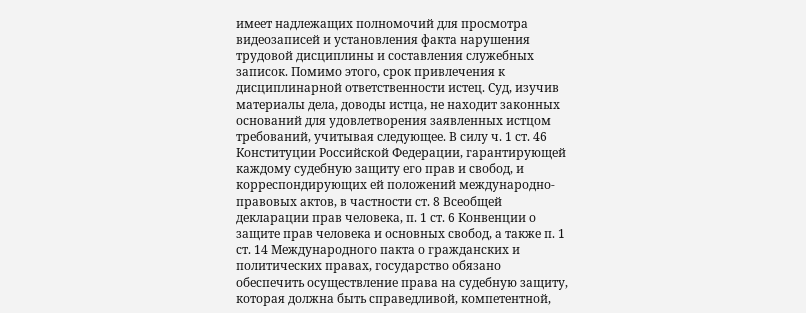имеет надлежащих полномочий для просмотра видеозаписей и установления факта нарушения трудовой дисциплины и составления служебных записок. Помимо этого, срок привлечения к дисциплинарной ответственности истец. Суд, изучив материалы дела, доводы истца, не находит законных оснований для удовлетворения заявленных истцом требований, учитывая следующее. В силу ч. 1 ст. 46 Конституции Российской Федерации, гарантирующей каждому судебную защиту его прав и свобод, и корреспондирующих ей положений международно-правовых актов, в частности ст. 8 Всеобщей декларации прав человека, п. 1 ст. 6 Конвенции о защите прав человека и основных свобод, а также п. 1 ст. 14 Международного пакта о гражданских и политических правах, государство обязано обеспечить осуществление права на судебную защиту, которая должна быть справедливой, компетентной,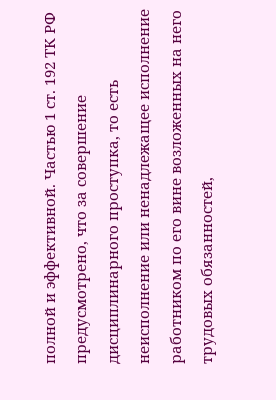полной и эффективной. Частью 1 ст. 192 ТК РФ предусмотрено, что за совершение дисциплинарного проступка, то есть неисполнение или ненадлежащее исполнение работником по его вине возложенных на него трудовых обязанностей,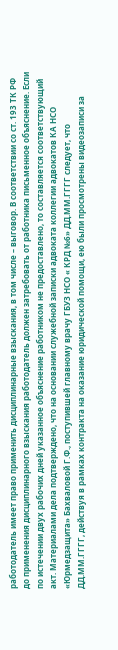работодатель имеет право применить дисциплинарные взыскания, в том числе – выговор. В соответствии со ст. 193 ТК РФ до применения дисциплинарного взыскания работодатель должен затребовать от работника письменное объяснение. Если по истечении двух рабочих дней указанное объяснение работником не предоставлено, то составляется соответствующий акт. Материалами дела подтверждено, что на основании служебной записки адвоката коллегии адвокатов КА НСО «Юрмедзащита» Бахваловой Г.Ф., поступившей главному врачу ГБУЗ НСО « КРД №6» ДД.ММ.ГГГГ следует, что ДД.ММ.ГГГГ, действуя в рамках контракта на оказание юридической помощи, ею были просмотрены видеозаписи за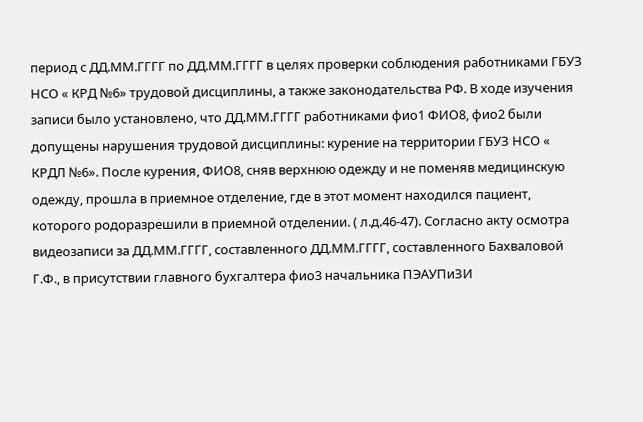период с ДД.ММ.ГГГГ по ДД.ММ.ГГГГ в целях проверки соблюдения работниками ГБУЗ НСО « КРД №6» трудовой дисциплины, а также законодательства РФ. В ходе изучения записи было установлено, что ДД.ММ.ГГГГ работниками фио1 ФИО8, фио2 были допущены нарушения трудовой дисциплины: курение на территории ГБУЗ НСО « КРДЛ №6». После курения, ФИО8, сняв верхнюю одежду и не поменяв медицинскую одежду, прошла в приемное отделение, где в этот момент находился пациент, которого родоразрешили в приемной отделении. ( л.д.46-47). Согласно акту осмотра видеозаписи за ДД.ММ.ГГГГ, составленного ДД.ММ.ГГГГ, составленного Бахваловой Г.Ф., в присутствии главного бухгалтера фио3 начальника ПЭАУПиЗИ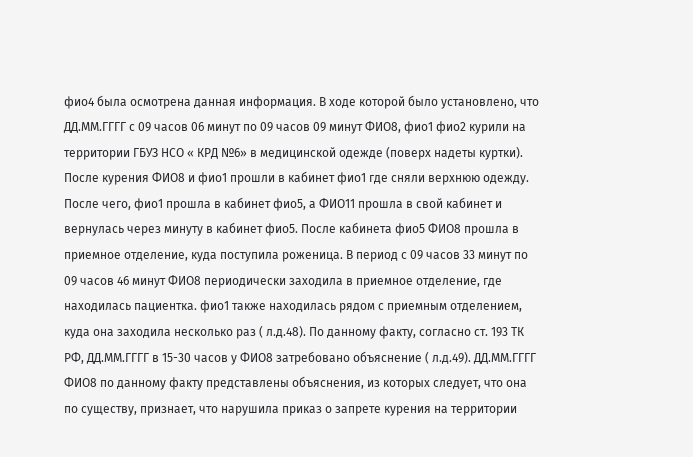фио4 была осмотрена данная информация. В ходе которой было установлено, что ДД.ММ.ГГГГ с 09 часов 06 минут по 09 часов 09 минут ФИО8, фио1 фио2 курили на территории ГБУЗ НСО « КРД №6» в медицинской одежде (поверх надеты куртки). После курения ФИО8 и фио1 прошли в кабинет фио1 где сняли верхнюю одежду. После чего, фио1 прошла в кабинет фио5, а ФИО11 прошла в свой кабинет и вернулась через минуту в кабинет фио5. После кабинета фио5 ФИО8 прошла в приемное отделение, куда поступила роженица. В период с 09 часов 33 минут по 09 часов 46 минут ФИО8 периодически заходила в приемное отделение, где находилась пациентка. фио1 также находилась рядом с приемным отделением, куда она заходила несколько раз ( л.д.48). По данному факту, согласно ст. 193 ТК РФ, ДД.ММ.ГГГГ в 15-30 часов у ФИО8 затребовано объяснение ( л.д.49). ДД.ММ.ГГГГ ФИО8 по данному факту представлены объяснения, из которых следует, что она по существу, признает, что нарушила приказ о запрете курения на территории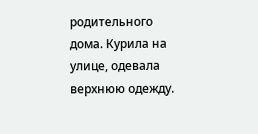родительного дома. Курила на улице, одевала верхнюю одежду.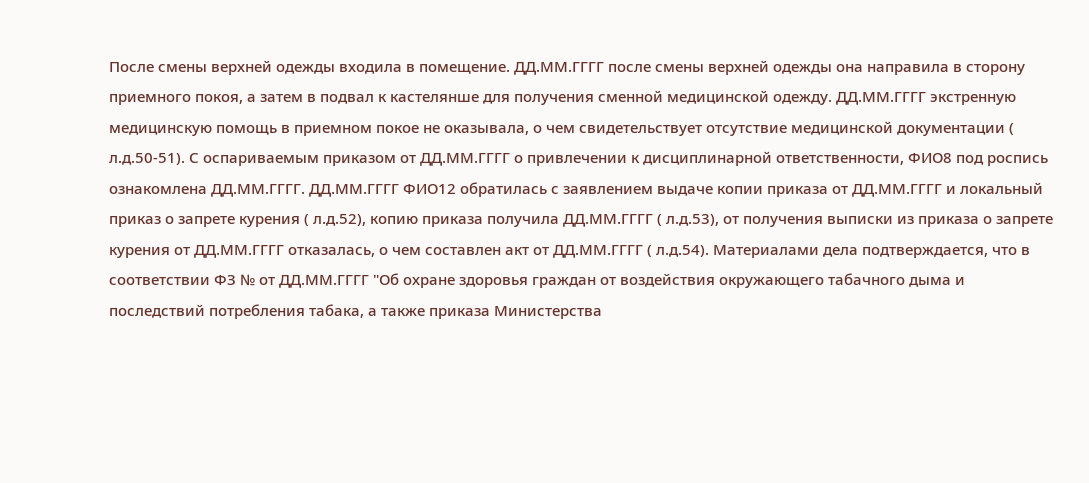После смены верхней одежды входила в помещение. ДД.ММ.ГГГГ после смены верхней одежды она направила в сторону приемного покоя, а затем в подвал к кастелянше для получения сменной медицинской одежду. ДД.ММ.ГГГГ экстренную медицинскую помощь в приемном покое не оказывала, о чем свидетельствует отсутствие медицинской документации ( л.д.50-51). С оспариваемым приказом от ДД.ММ.ГГГГ о привлечении к дисциплинарной ответственности, ФИО8 под роспись ознакомлена ДД.ММ.ГГГГ. ДД.ММ.ГГГГ ФИО12 обратилась с заявлением выдаче копии приказа от ДД.ММ.ГГГГ и локальный приказ о запрете курения ( л.д.52), копию приказа получила ДД.ММ.ГГГГ ( л.д.53), от получения выписки из приказа о запрете курения от ДД.ММ.ГГГГ отказалась, о чем составлен акт от ДД.ММ.ГГГГ ( л.д.54). Материалами дела подтверждается, что в соответствии ФЗ № от ДД.ММ.ГГГГ "Об охране здоровья граждан от воздействия окружающего табачного дыма и последствий потребления табака, а также приказа Министерства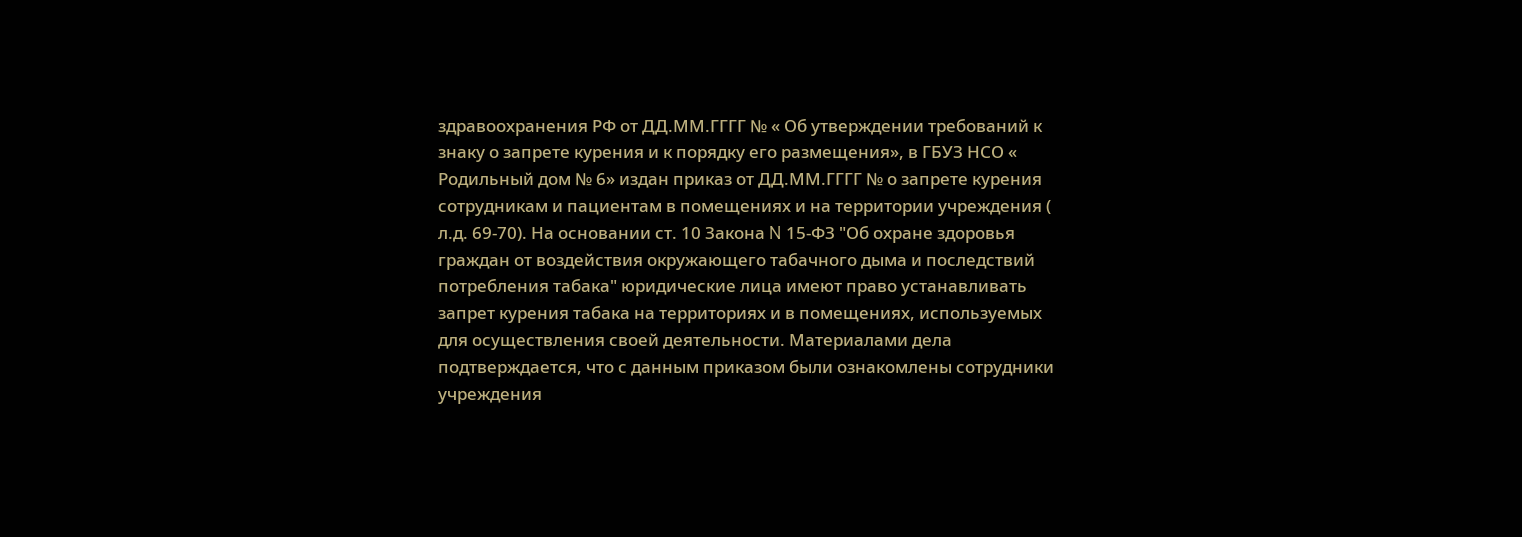здравоохранения РФ от ДД.ММ.ГГГГ № « Об утверждении требований к знаку о запрете курения и к порядку его размещения», в ГБУЗ НСО « Родильный дом № 6» издан приказ от ДД.ММ.ГГГГ № о запрете курения сотрудникам и пациентам в помещениях и на территории учреждения ( л.д. 69-70). На основании ст. 10 Закона N 15-ФЗ "Об охране здоровья граждан от воздействия окружающего табачного дыма и последствий потребления табака" юридические лица имеют право устанавливать запрет курения табака на территориях и в помещениях, используемых для осуществления своей деятельности. Материалами дела подтверждается, что с данным приказом были ознакомлены сотрудники учреждения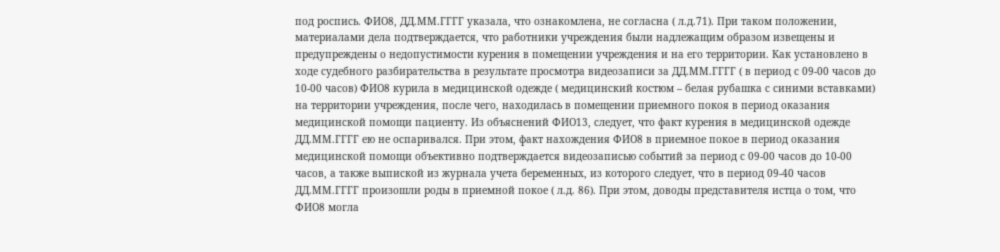под роспись. ФИО8, ДД.ММ.ГГГГ указала, что ознакомлена, не согласна ( л.д.71). При таком положении, материалами дела подтверждается, что работники учреждения были надлежащим образом извещены и предупреждены о недопустимости курения в помещении учреждения и на его территории. Как установлено в ходе судебного разбирательства в результате просмотра видеозаписи за ДД.ММ.ГГГГ ( в период с 09-00 часов до 10-00 часов) ФИО8 курила в медицинской одежде ( медицинский костюм – белая рубашка с синими вставками) на территории учреждения, после чего, находилась в помещении приемного покоя в период оказания медицинской помощи пациенту. Из объяснений ФИО13, следует, что факт курения в медицинской одежде ДД.ММ.ГГГГ ею не оспаривался. При этом, факт нахождения ФИО8 в приемное покое в период оказания медицинской помощи объективно подтверждается видеозаписью событий за период с 09-00 часов до 10-00 часов, а также выпиской из журнала учета беременных, из которого следует, что в период 09-40 часов ДД.ММ.ГГГГ произошли роды в приемной покое ( л.д. 86). При этом, доводы представителя истца о том, что ФИО8 могла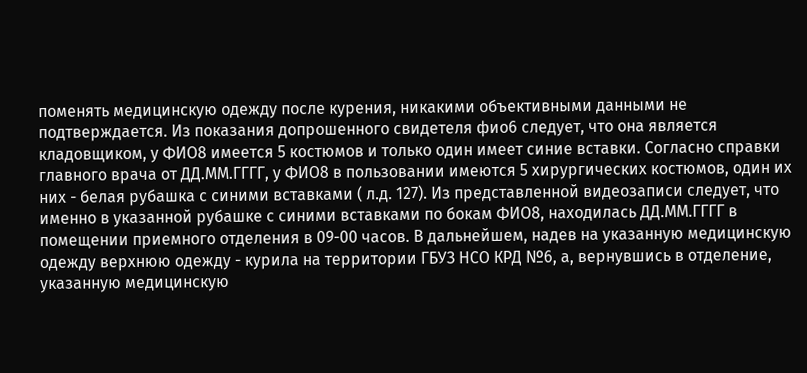поменять медицинскую одежду после курения, никакими объективными данными не подтверждается. Из показания допрошенного свидетеля фио6 следует, что она является кладовщиком, у ФИО8 имеется 5 костюмов и только один имеет синие вставки. Согласно справки главного врача от ДД.ММ.ГГГГ, у ФИО8 в пользовании имеются 5 хирургических костюмов, один их них - белая рубашка с синими вставками ( л.д. 127). Из представленной видеозаписи следует, что именно в указанной рубашке с синими вставками по бокам ФИО8, находилась ДД.ММ.ГГГГ в помещении приемного отделения в 09-00 часов. В дальнейшем, надев на указанную медицинскую одежду верхнюю одежду - курила на территории ГБУЗ НСО КРД №6, а, вернувшись в отделение, указанную медицинскую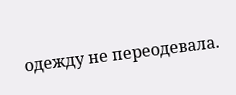одежду не переодевала.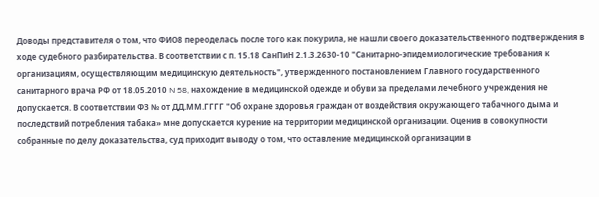Доводы представителя о том, что ФИО8 переоделась после того как покурила, не нашли своего доказательственного подтверждения в ходе судебного разбирательства. В соответствии с п. 15.18 СанПиН 2.1.3.2630-10 "Санитарно-эпидемиологические требования к организациям, осуществляющим медицинскую деятельность", утвержденного постановлением Главного государственного санитарного врача РФ от 18.05.2010 N 58, нахождение в медицинской одежде и обуви за пределами лечебного учреждения не допускается. В соответствии ФЗ № от ДД.ММ.ГГГГ "Об охране здоровья граждан от воздействия окружающего табачного дыма и последствий потребления табака» мне допускается курение на территории медицинской организации. Оценив в совокупности собранные по делу доказательства, суд приходит выводу о том, что оставление медицинской организации в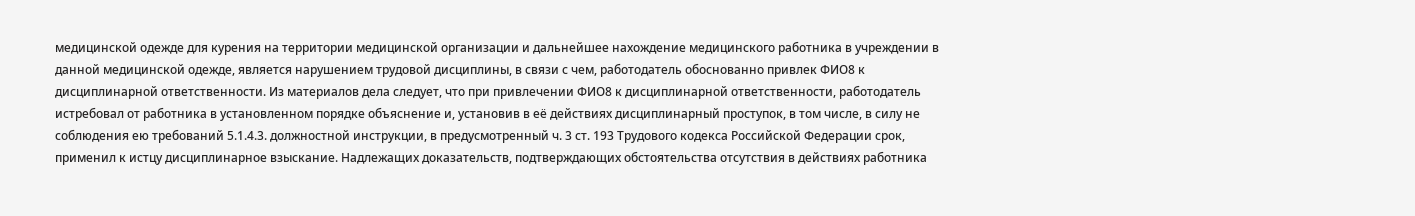медицинской одежде для курения на территории медицинской организации и дальнейшее нахождение медицинского работника в учреждении в данной медицинской одежде, является нарушением трудовой дисциплины, в связи с чем, работодатель обоснованно привлек ФИО8 к дисциплинарной ответственности. Из материалов дела следует, что при привлечении ФИО8 к дисциплинарной ответственности, работодатель истребовал от работника в установленном порядке объяснение и, установив в её действиях дисциплинарный проступок, в том числе, в силу не соблюдения ею требований 5.1.4.3. должностной инструкции, в предусмотренный ч. 3 ст. 193 Трудового кодекса Российской Федерации срок, применил к истцу дисциплинарное взыскание. Надлежащих доказательств, подтверждающих обстоятельства отсутствия в действиях работника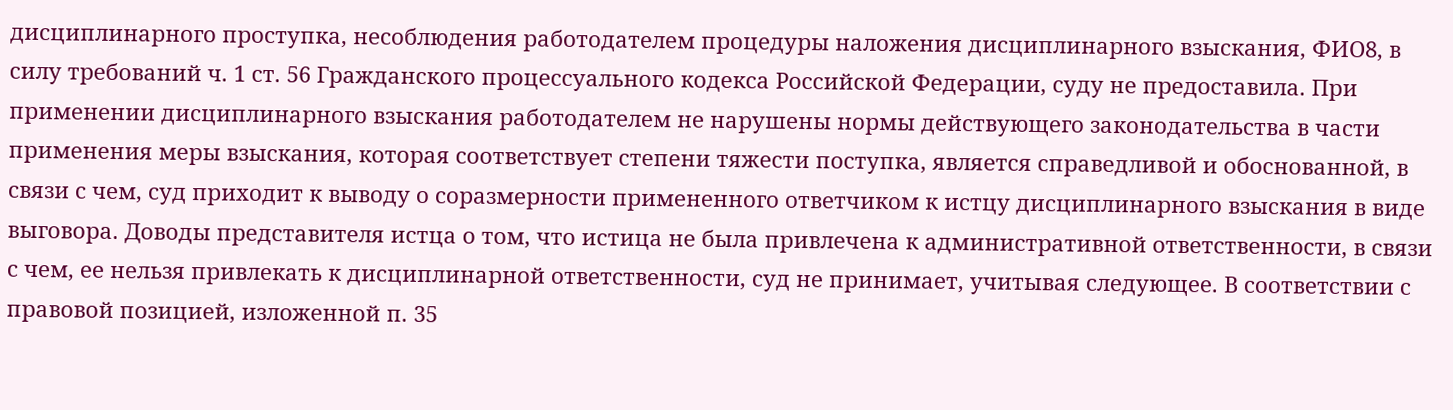дисциплинарного проступка, несоблюдения работодателем процедуры наложения дисциплинарного взыскания, ФИО8, в силу требований ч. 1 ст. 56 Гражданского процессуального кодекса Российской Федерации, суду не предоставила. При применении дисциплинарного взыскания работодателем не нарушены нормы действующего законодательства в части применения меры взыскания, которая соответствует степени тяжести поступка, является справедливой и обоснованной, в связи с чем, суд приходит к выводу о соразмерности примененного ответчиком к истцу дисциплинарного взыскания в виде выговора. Доводы представителя истца о том, что истица не была привлечена к административной ответственности, в связи с чем, ее нельзя привлекать к дисциплинарной ответственности, суд не принимает, учитывая следующее. В соответствии с правовой позицией, изложенной п. 35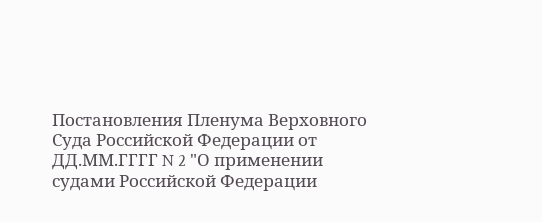Постановления Пленума Верховного Суда Российской Федерации от ДД.ММ.ГГГГ N 2 "О применении судами Российской Федерации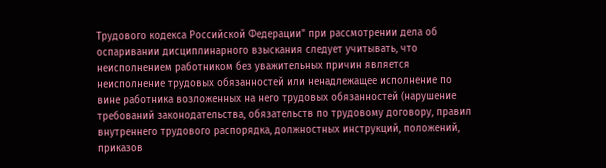Трудового кодекса Российской Федерации" при рассмотрении дела об оспаривании дисциплинарного взыскания следует учитывать, что неисполнением работником без уважительных причин является неисполнение трудовых обязанностей или ненадлежащее исполнение по вине работника возложенных на него трудовых обязанностей (нарушение требований законодательства, обязательств по трудовому договору, правил внутреннего трудового распорядка, должностных инструкций, положений, приказов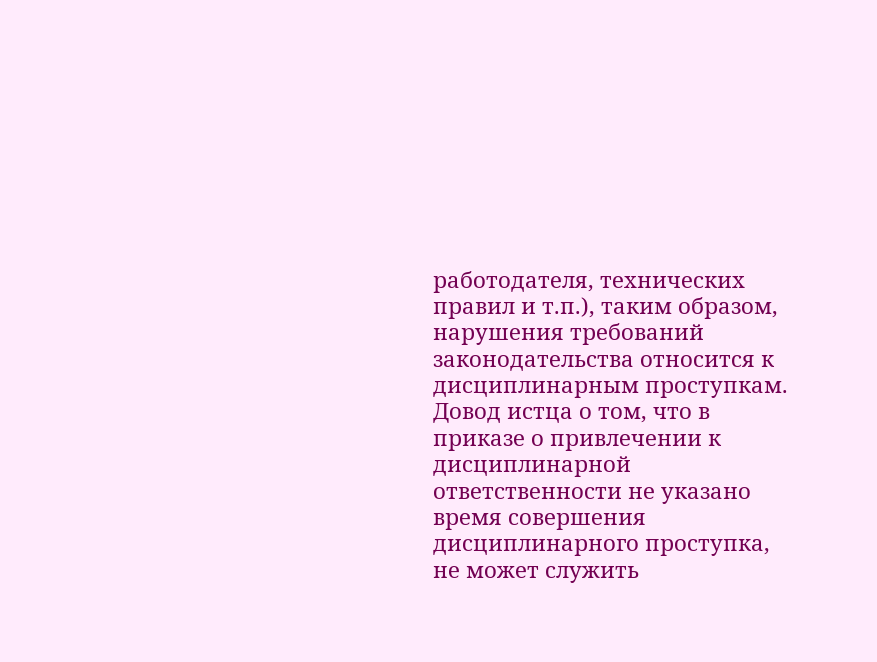работодателя, технических правил и т.п.), таким образом, нарушения требований законодательства относится к дисциплинарным проступкам. Довод истца о том, что в приказе о привлечении к дисциплинарной ответственности не указано время совершения дисциплинарного проступка, не может служить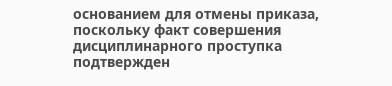основанием для отмены приказа, поскольку факт совершения дисциплинарного проступка подтвержден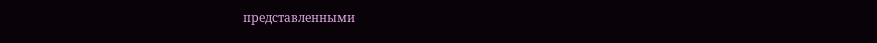представленными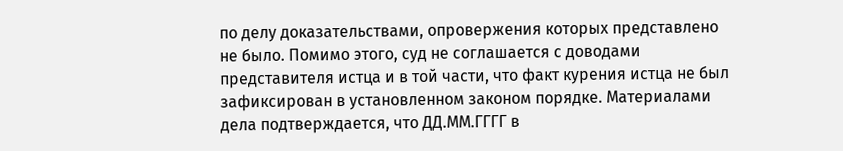по делу доказательствами, опровержения которых представлено не было. Помимо этого, суд не соглашается с доводами представителя истца и в той части, что факт курения истца не был зафиксирован в установленном законом порядке. Материалами дела подтверждается, что ДД.ММ.ГГГГ в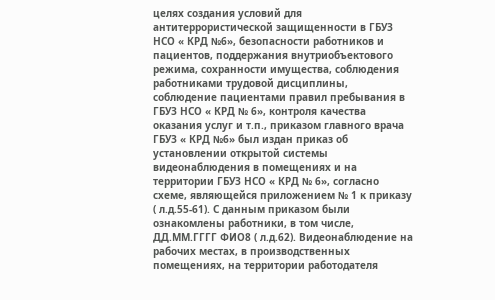целях создания условий для антитеррористической защищенности в ГБУЗ НСО « КРД №6», безопасности работников и пациентов, поддержания внутриобъектового режима, сохранности имущества, соблюдения работниками трудовой дисциплины, соблюдение пациентами правил пребывания в ГБУЗ НСО « КРД № 6», контроля качества оказания услуг и т.п., приказом главного врача ГБУЗ « КРД №6» был издан приказ об установлении открытой системы видеонаблюдения в помещениях и на территории ГБУЗ НСО « КРД № 6», согласно схеме, являющейся приложением № 1 к приказу ( л.д.55-61). С данным приказом были ознакомлены работники, в том числе, ДД.ММ.ГГГГ ФИО8 ( л.д.62). Видеонаблюдение на рабочих местах, в производственных помещениях, на территории работодателя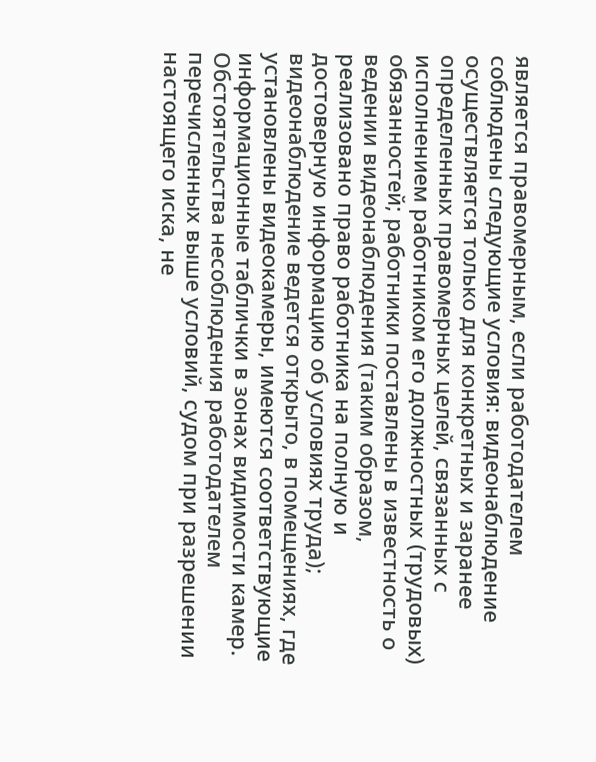является правомерным, если работодателем соблюдены следующие условия: видеонаблюдение осуществляется только для конкретных и заранее определенных правомерных целей, связанных с исполнением работником его должностных (трудовых) обязанностей; работники поставлены в известность о ведении видеонаблюдения (таким образом, реализовано право работника на полную и достоверную информацию об условиях труда); видеонаблюдение ведется открыто, в помещениях, где установлены видеокамеры, имеются соответствующие информационные таблички в зонах видимости камер. Обстоятельства несоблюдения работодателем перечисленных выше условий, судом при разрешении настоящего иска, не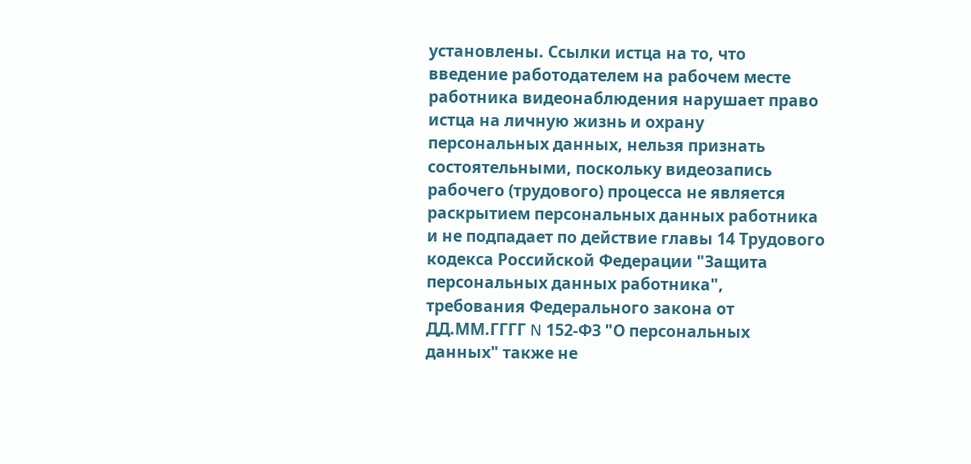установлены. Ссылки истца на то, что введение работодателем на рабочем месте работника видеонаблюдения нарушает право истца на личную жизнь и охрану персональных данных, нельзя признать состоятельными, поскольку видеозапись рабочего (трудового) процесса не является раскрытием персональных данных работника и не подпадает по действие главы 14 Трудового кодекса Российской Федерации "Защита персональных данных работника", требования Федерального закона от ДД.ММ.ГГГГ N 152-ФЗ "О персональных данных" также не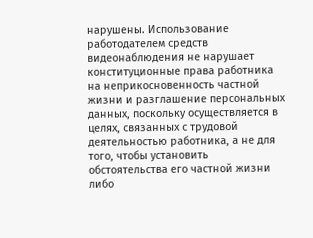нарушены. Использование работодателем средств видеонаблюдения не нарушает конституционные права работника на неприкосновенность частной жизни и разглашение персональных данных, поскольку осуществляется в целях, связанных с трудовой деятельностью работника, а не для того, чтобы установить обстоятельства его частной жизни либо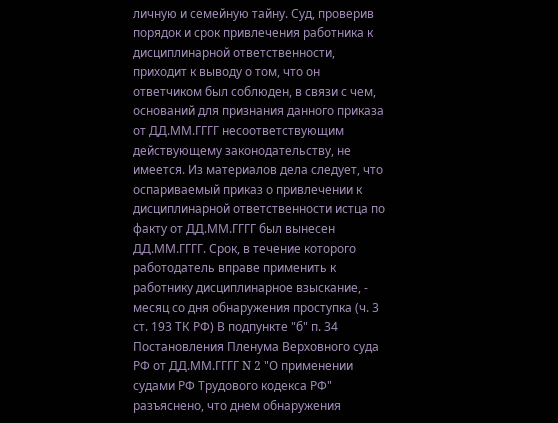личную и семейную тайну. Суд, проверив порядок и срок привлечения работника к дисциплинарной ответственности, приходит к выводу о том, что он ответчиком был соблюден, в связи с чем, оснований для признания данного приказа от ДД.ММ.ГГГГ несоответствующим действующему законодательству, не имеется. Из материалов дела следует, что оспариваемый приказ о привлечении к дисциплинарной ответственности истца по факту от ДД.ММ.ГГГГ был вынесен ДД.ММ.ГГГГ. Срок, в течение которого работодатель вправе применить к работнику дисциплинарное взыскание, - месяц со дня обнаружения проступка (ч. 3 ст. 193 ТК РФ) В подпункте "б" п. 34 Постановления Пленума Верховного суда РФ от ДД.ММ.ГГГГ N 2 "О применении судами РФ Трудового кодекса РФ" разъяснено, что днем обнаружения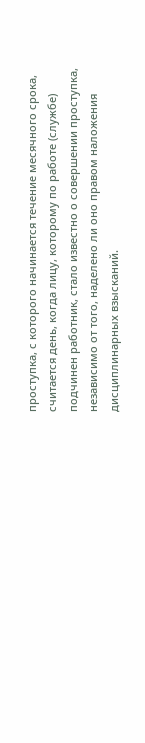проступка, с которого начинается течение месячного срока, считается день, когда лицу, которому по работе (службе) подчинен работник, стало известно о совершении проступка, независимо от того, наделено ли оно правом наложения дисциплинарных взысканий.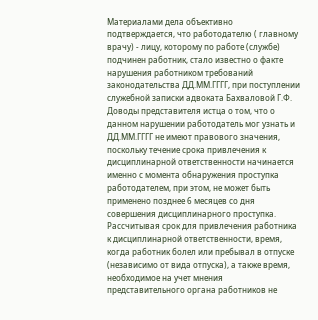Материалами дела объективно подтверждается, что работодателю ( главному врачу) - лицу, которому по работе (службе) подчинен работник, стало известно о факте нарушения работником требований законодательства ДД.ММ.ГГГГ, при поступлении служебной записки адвоката Бахваловой Г.Ф. Доводы представителя истца о том, что о данном нарушении работодатель мог узнать и ДД.ММ.ГГГГ не имеют правового значения, поскольку течение срока привлечения к дисциплинарной ответственности начинается именно с момента обнаружения проступка работодателем, при этом, не может быть применено позднее 6 месяцев со дня совершения дисциплинарного проступка. Рассчитывая срок для привлечения работника к дисциплинарной ответственности, время, когда работник болел или пребывал в отпуске (независимо от вида отпуска), а также время, необходимое на учет мнения представительного органа работников не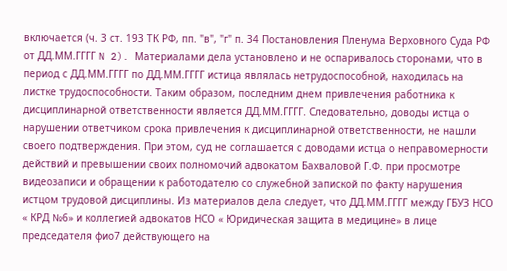включается (ч. 3 ст. 193 ТК РФ, пп. "в", "г" п. 34 Постановления Пленума Верховного Суда РФ от ДД.ММ.ГГГГ N 2). Материалами дела установлено и не оспаривалось сторонами, что в период с ДД.ММ.ГГГГ по ДД.ММ.ГГГГ истица являлась нетрудоспособной, находилась на листке трудоспособности. Таким образом, последним днем привлечения работника к дисциплинарной ответственности является ДД.ММ.ГГГГ. Следовательно, доводы истца о нарушении ответчиком срока привлечения к дисциплинарной ответственности, не нашли своего подтверждения. При этом, суд не соглашается с доводами истца о неправомерности действий и превышении своих полномочий адвокатом Бахваловой Г.Ф. при просмотре видеозаписи и обращении к работодателю со служебной запиской по факту нарушения истцом трудовой дисциплины. Из материалов дела следует, что ДД.ММ.ГГГГ между ГБУЗ НСО « КРД №6» и коллегией адвокатов НСО « Юридическая защита в медицине» в лице председателя фио7 действующего на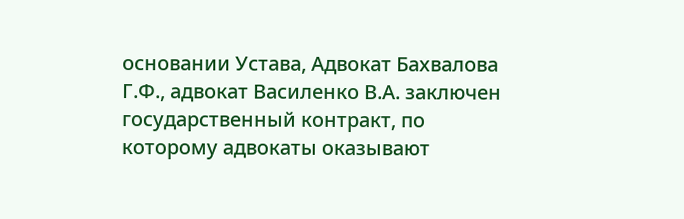основании Устава, Адвокат Бахвалова Г.Ф., адвокат Василенко В.А. заключен государственный контракт, по которому адвокаты оказывают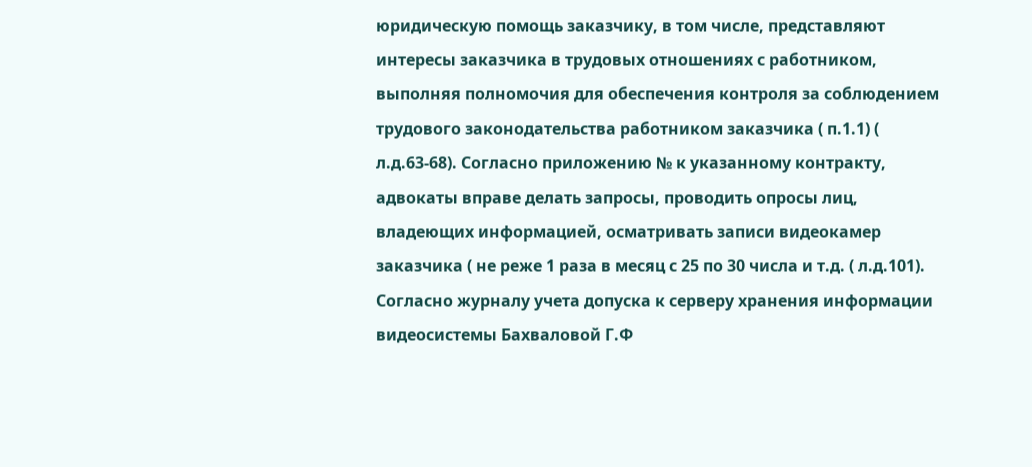юридическую помощь заказчику, в том числе, представляют интересы заказчика в трудовых отношениях с работником, выполняя полномочия для обеспечения контроля за соблюдением трудового законодательства работником заказчика ( п.1.1) ( л.д.63-68). Согласно приложению № к указанному контракту, адвокаты вправе делать запросы, проводить опросы лиц, владеющих информацией, осматривать записи видеокамер заказчика ( не реже 1 раза в месяц с 25 по 30 числа и т.д. ( л.д.101). Согласно журналу учета допуска к серверу хранения информации видеосистемы Бахваловой Г.Ф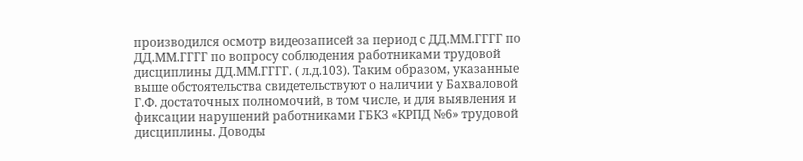производился осмотр видеозаписей за период с ДД.ММ.ГГГГ по ДД.ММ.ГГГГ по вопросу соблюдения работниками трудовой дисциплины ДД.ММ.ГГГГ. ( л.д.103). Таким образом, указанные выше обстоятельства свидетельствуют о наличии у Бахваловой Г.Ф. достаточных полномочий, в том числе, и для выявления и фиксации нарушений работниками ГБКЗ «КРПД №6» трудовой дисциплины. Доводы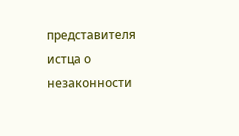представителя истца о незаконности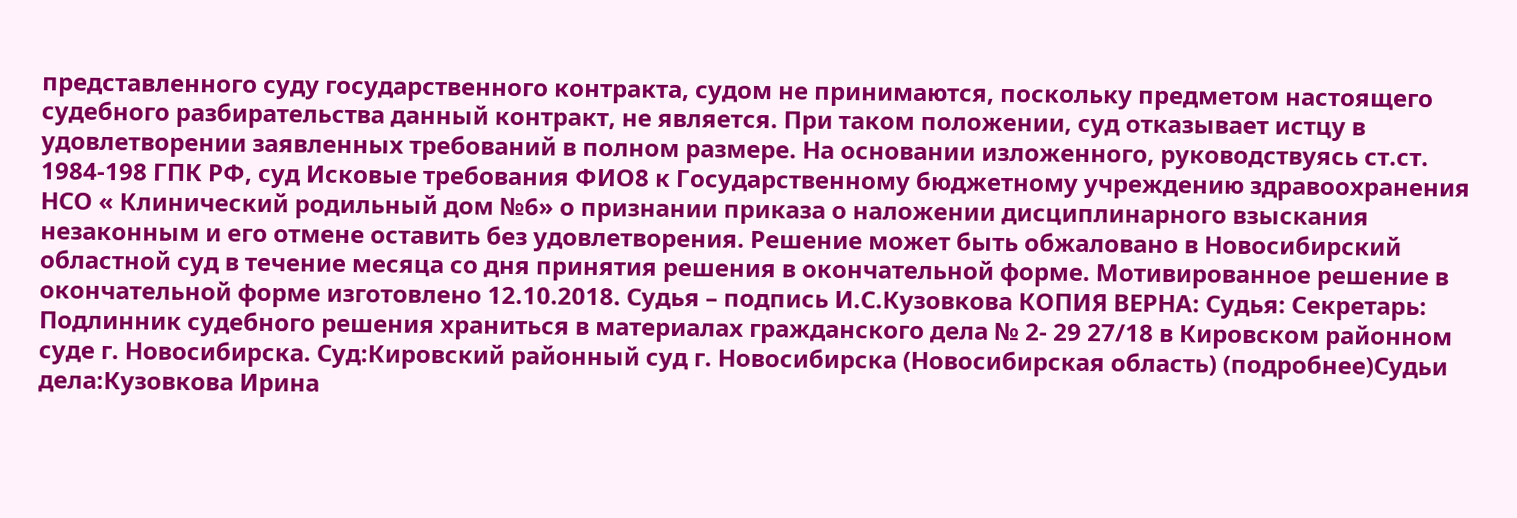представленного суду государственного контракта, судом не принимаются, поскольку предметом настоящего судебного разбирательства данный контракт, не является. При таком положении, суд отказывает истцу в удовлетворении заявленных требований в полном размере. На основании изложенного, руководствуясь ст.ст. 1984-198 ГПК РФ, суд Исковые требования ФИО8 к Государственному бюджетному учреждению здравоохранения НСО « Клинический родильный дом №6» о признании приказа о наложении дисциплинарного взыскания незаконным и его отмене оставить без удовлетворения. Решение может быть обжаловано в Новосибирский областной суд в течение месяца со дня принятия решения в окончательной форме. Мотивированное решение в окончательной форме изготовлено 12.10.2018. Судья – подпись И.С.Кузовкова КОПИЯ ВЕРНА: Судья: Секретарь: Подлинник судебного решения храниться в материалах гражданского дела № 2- 29 27/18 в Кировском районном суде г. Новосибирска. Суд:Кировский районный суд г. Новосибирска (Новосибирская область) (подробнее)Судьи дела:Кузовкова Ирина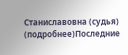Станиславовна (судья) (подробнее)Последние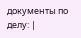документы по делу: |